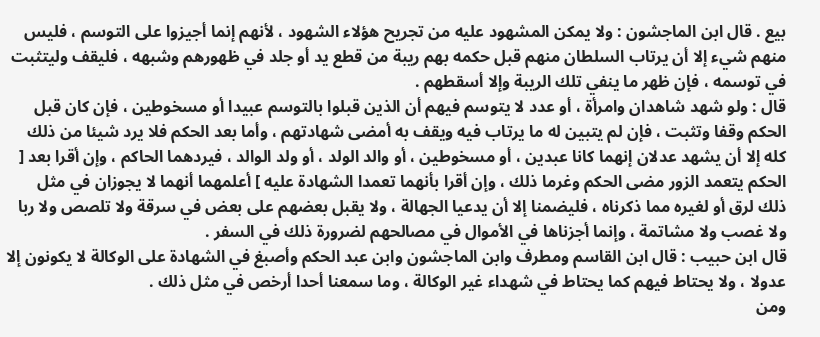بيع . قال ابن الماجشون : ولا يمكن المشهود عليه من تجريح هؤلاء الشهود ، لأنهم إنما أجيزوا على التوسم ، فليس منهم شيء إلا أن يرتاب السلطان منهم قبل حكمه بهم ريبة من قطع يد أو جلد في ظهورهم وشبهه ، فليقف وليتثبت في توسمه ، فإن ظهر ما ينفي تلك الريبة وإلا أسقطهم .
قال : ولو شهد شاهدان وامرأة ، أو عدد لا يتوسم فيهم أن الذين قبلوا بالتوسم عبيدا أو مسخوطين ، فإن كان قبل الحكم وقفا وتثبت ، فإن لم يتبين له ما يرتاب فيه ويقف به أمضى شهادتهم ، وأما بعد الحكم فلا يرد شيئا من ذلك كله إلا أن يشهد عدلان إنهما كانا عبدين ، أو مسخوطين ، أو والد الولد ، أو ولد الوالد ، فيردهما الحاكم ، وإن أقرا بعد [ الحكم يتعمد الزور مضى الحكم وغرما ذلك ، وإن أقرا بأنهما تعمدا الشهادة عليه ] أعلمهما أنهما لا يجوزان في مثل ذلك لرق أو لغيره مما ذكرناه ، فليضمنا إلا أن يدعيا الجهالة ، ولا يقبل بعضهم على بعض في سرقة ولا تلصص ولا ربا ولا غصب ولا مشاتمة ، وإنما أجزناها في الأموال في مصالحهم لضرورة ذلك في السفر .
قال ابن حبيب : قال ابن القاسم ومطرف وابن الماجشون وابن عبد الحكم وأصبغ في الشهادة على الوكالة لا يكونون إلا عدولا ، ولا يحتاط فيهم كما يحتاط في شهداء غير الوكالة ، وما سمعنا أحدا أرخص في مثل ذلك .
ومن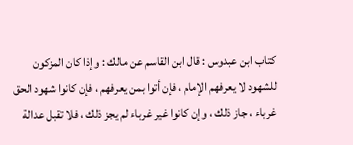كتاب ابن عبدوس : قال ابن القاسم عن مالك : وإذا كان المزكون للشهود لا يعرفهم الإمام ، فإن أتوا بمن يعرفهم ، فإن كانوا شهود الحق غرباء ، جاز ذلك ، وإن كانوا غير غرباء لم يجز ذلك ، فلا تقبل عدالة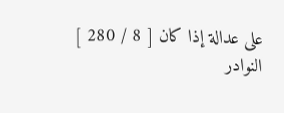على عدالة إذا كان [ 8 / 280 ]
النوادر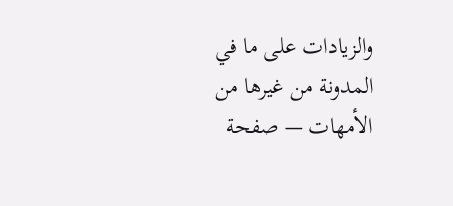والزيادات على ما في المدونة من غيرها من الأمهات — صفحة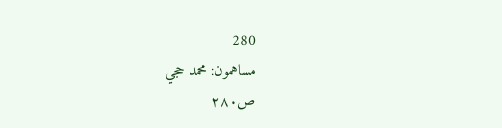280
مساهمون: محمد حجي
ص٢٨٠